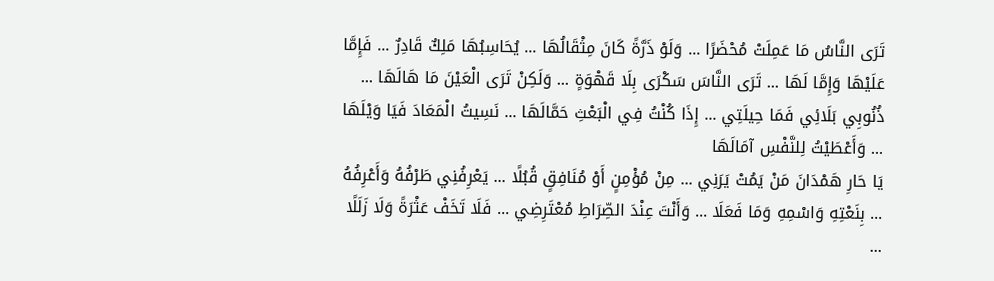تَرَى النَّاسُ مَا عَمِلَتْ مُحْضَرًا ... وَلَوْ ذَرَّةً كَانَ مِثْقَالُهَا ... يُحَاسِبُهَا مَلِكٌ قَادِرٌ ... فَإِمَّا عَلَيْهَا وَإِمَّا لَهَا ... تَرَى النَّاسَ سَكْرَى بِلَا قَهْوَةٍ ... وَلَكِنْ تَرَى الْعَيْنَ مَا هَالَهَا ... ذُنُوبِي بَلَائِي فَمَا حِيلَتِي ... إِذَا كُنْتُ فِي الْبَعْثِ حَمَّالَهَا ... نَسِيتُ الْمَعَادَ فَيَا وَيْلَهَا ... وَأَعْطَيْتُ لِلنَّفْسِ آمَالَهَا
يَا حَارِ هَمْدَانَ مَنْ يَمُتْ يَرَنِي ... مِنْ مُؤْمِنٍ أَوْ مُنَافِقٍ قُبُلًا ... يَعْرِفُنِي طَرْفُهُ وَأَعْرِفُهُ ... بِنَعْتِهِ وَاسْمِهِ وَمَا فَعَلَا ... وَأَنْتَ عِنْدَ الصِّرَاطِ مُعْتَرِضِي ... فَلَا تَخَفْ عَثْرَةً وَلَا زَلَلًا ...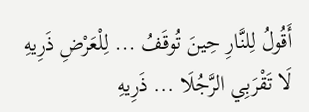أَقُولُ لِلنَّارِ حِينَ تُوقَفُ ... لِلْعَرْضِ ذَرِيهِ لَا تَقْرَبِي الرَّجُلَا ... ذَرِيهِ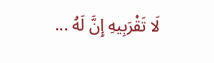لَا تَقْرَبِيهِ إِنَّ لَهُ ...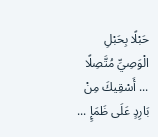حَبْلًا بِحَبْلِ الْوَصِيِّ مُتَّصِلًا ... أَسْقِيكَ مِنْ بَارِدٍ عَلَى ظَمَإٍ ...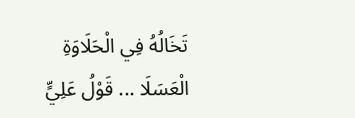تَخَالُهُ فِي الْحَلَاوَةِ الْعَسَلَا ... قَوْلُ عَلِيٍّ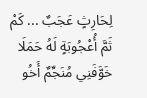لِحَارِثٍ عَجَبٌ ... كَمْ ثَمَّ أُعْجُوبَةٍ لَهُ حَمَلَا
خَوَّفَنِي مُنَجِّمٌ أَخُو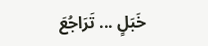خَبَلٍ ... تَرَاجُعَ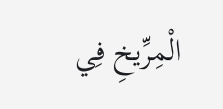الْمِرِّيخِ فِي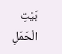بَيْتِ الْحَمَلِ